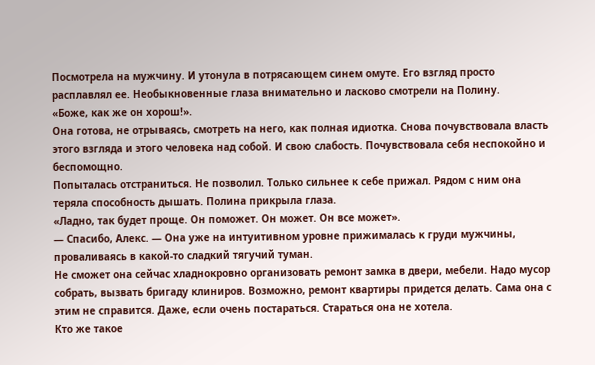Посмотрела на мужчину. И утонула в потрясающем синем омуте. Его взгляд просто расплавлял ее. Необыкновенные глаза внимательно и ласково смотрели на Полину.
«Боже, как же он хорош!».
Она готова, не отрываясь, смотреть на него, как полная идиотка. Снова почувствовала власть этого взгляда и этого человека над собой. И свою слабость. Почувствовала себя неспокойно и беспомощно.
Попыталась отстраниться. Не позволил. Только сильнее к себе прижал. Рядом с ним она теряла способность дышать. Полина прикрыла глаза.
«Ладно, так будет проще. Он поможет. Он может. Он все может».
— Спасибо, Алекс. — Она уже на интуитивном уровне прижималась к груди мужчины, проваливаясь в какой-то сладкий тягучий туман.
Не сможет она сейчас хладнокровно организовать ремонт замка в двери, мебели. Надо мусор собрать, вызвать бригаду клиниров. Возможно, ремонт квартиры придется делать. Сама она с этим не справится. Даже, если очень постараться. Стараться она не хотела.
Кто же такое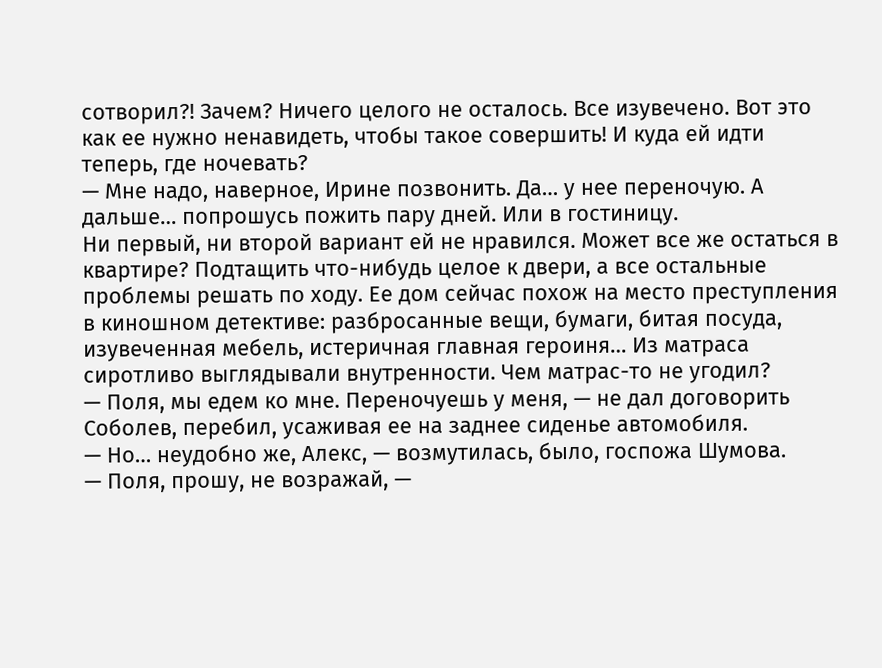сотворил?! Зачем? Ничего целого не осталось. Все изувечено. Вот это как ее нужно ненавидеть, чтобы такое совершить! И куда ей идти теперь, где ночевать?
— Мне надо, наверное, Ирине позвонить. Да… у нее переночую. А дальше… попрошусь пожить пару дней. Или в гостиницу.
Ни первый, ни второй вариант ей не нравился. Может все же остаться в квартире? Подтащить что-нибудь целое к двери, а все остальные проблемы решать по ходу. Ее дом сейчас похож на место преступления в киношном детективе: разбросанные вещи, бумаги, битая посуда, изувеченная мебель, истеричная главная героиня… Из матраса сиротливо выглядывали внутренности. Чем матрас-то не угодил?
— Поля, мы едем ко мне. Переночуешь у меня, — не дал договорить Соболев, перебил, усаживая ее на заднее сиденье автомобиля.
— Но… неудобно же, Алекс, — возмутилась, было, госпожа Шумова.
— Поля, прошу, не возражай, —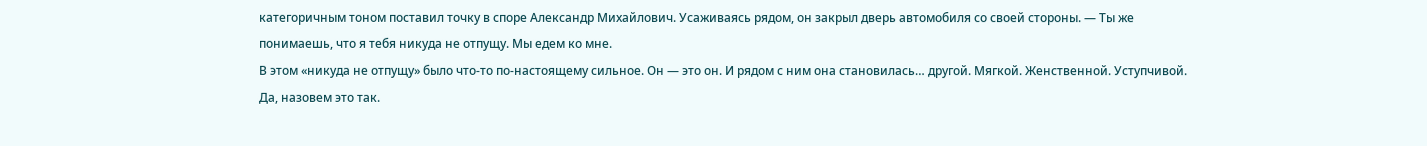категоричным тоном поставил точку в споре Александр Михайлович. Усаживаясь рядом, он закрыл дверь автомобиля со своей стороны. — Ты же понимаешь, что я тебя никуда не отпущу. Мы едем ко мне.
В этом «никуда не отпущу» было что-то по-настоящему сильное. Он — это он. И рядом с ним она становилась… другой. Мягкой. Женственной. Уступчивой. Да, назовем это так.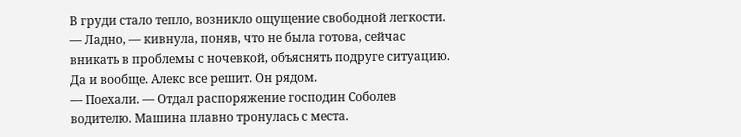В груди стало тепло, возникло ощущение свободной легкости.
— Ладно, — кивнула, поняв, что не была готова, сейчас вникать в проблемы с ночевкой, объяснять подруге ситуацию. Да и вообще. Алекс все решит. Он рядом.
— Поехали. — Отдал распоряжение господин Соболев водителю. Машина плавно тронулась с места.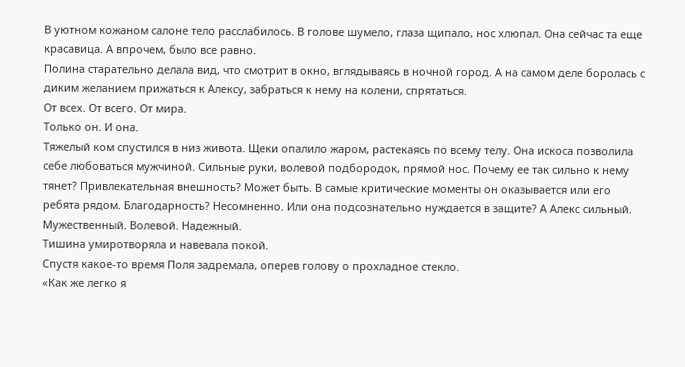В уютном кожаном салоне тело расслабилось. В голове шумело, глаза щипало, нос хлюпал. Она сейчас та еще красавица. А впрочем, было все равно.
Полина старательно делала вид, что смотрит в окно, вглядываясь в ночной город. А на самом деле боролась с диким желанием прижаться к Алексу, забраться к нему на колени, спрятаться.
От всех. От всего. От мира.
Только он. И она.
Тяжелый ком спустился в низ живота. Щеки опалило жаром, растекаясь по всему телу. Она искоса позволила себе любоваться мужчиной. Сильные руки, волевой подбородок, прямой нос. Почему ее так сильно к нему тянет? Привлекательная внешность? Может быть. В самые критические моменты он оказывается или его ребята рядом. Благодарность? Несомненно. Или она подсознательно нуждается в защите? А Алекс сильный. Мужественный. Волевой. Надежный.
Тишина умиротворяла и навевала покой.
Спустя какое-то время Поля задремала, оперев голову о прохладное стекло.
«Как же легко я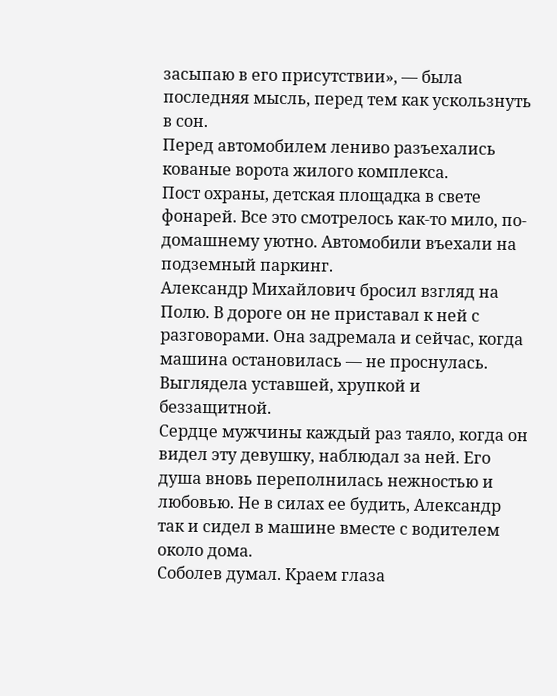засыпаю в его присутствии», — была последняя мысль, перед тем как ускользнуть в сон.
Перед автомобилем лениво разъехались кованые ворота жилого комплекса.
Пост охраны, детская площадка в свете фонарей. Все это смотрелось как-то мило, по-домашнему уютно. Автомобили въехали на подземный паркинг.
Александр Михайлович бросил взгляд на Полю. В дороге он не приставал к ней с разговорами. Она задремала и сейчас, когда машина остановилась — не проснулась. Выглядела уставшей, хрупкой и беззащитной.
Сердце мужчины каждый раз таяло, когда он видел эту девушку, наблюдал за ней. Его душа вновь переполнилась нежностью и любовью. Не в силах ее будить, Александр так и сидел в машине вместе с водителем около дома.
Соболев думал. Краем глаза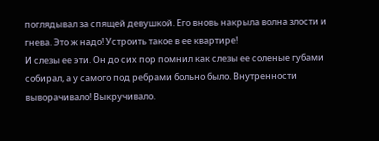поглядывал за спящей девушкой. Его вновь накрыла волна злости и гнева. Это ж надо! Устроить такое в ее квартире!
И слезы ее эти. Он до сих пор помнил как слезы ее соленые губами собирал, а у самого под ребрами больно было. Внутренности выворачивало! Выкручивало.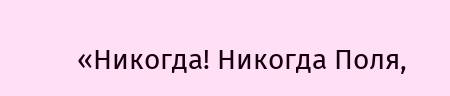«Никогда! Никогда Поля,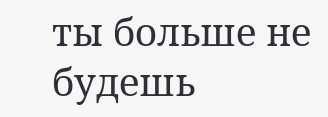ты больше не будешь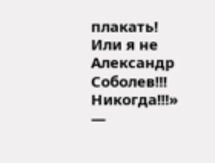плакать! Или я не Александр Соболев!!! Никогда!!!» —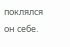поклялся он себе.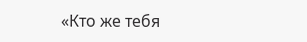«Кто же тебя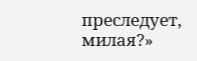преследует, милая?»